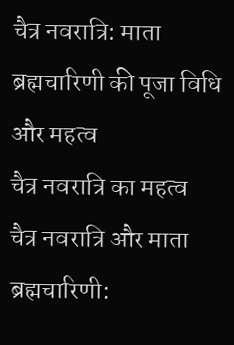चैत्र नवरात्रि: माता ब्रह्मचारिणी की पूजा विधि और महत्व
चैत्र नवरात्रि का महत्व
चैत्र नवरात्रि और माता ब्रह्मचारिणी: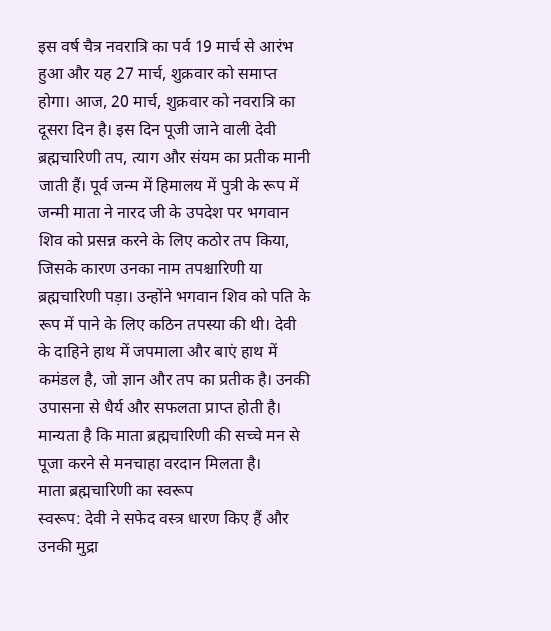इस वर्ष चैत्र नवरात्रि का पर्व 19 मार्च से आरंभ हुआ और यह 27 मार्च, शुक्रवार को समाप्त होगा। आज, 20 मार्च, शुक्रवार को नवरात्रि का दूसरा दिन है। इस दिन पूजी जाने वाली देवी ब्रह्मचारिणी तप, त्याग और संयम का प्रतीक मानी जाती हैं। पूर्व जन्म में हिमालय में पुत्री के रूप में जन्मी माता ने नारद जी के उपदेश पर भगवान शिव को प्रसन्न करने के लिए कठोर तप किया, जिसके कारण उनका नाम तपश्चारिणी या ब्रह्मचारिणी पड़ा। उन्होंने भगवान शिव को पति के रूप में पाने के लिए कठिन तपस्या की थी। देवी के दाहिने हाथ में जपमाला और बाएं हाथ में कमंडल है, जो ज्ञान और तप का प्रतीक है। उनकी उपासना से धैर्य और सफलता प्राप्त होती है। मान्यता है कि माता ब्रह्मचारिणी की सच्चे मन से पूजा करने से मनचाहा वरदान मिलता है।
माता ब्रह्मचारिणी का स्वरूप
स्वरूप: देवी ने सफेद वस्त्र धारण किए हैं और उनकी मुद्रा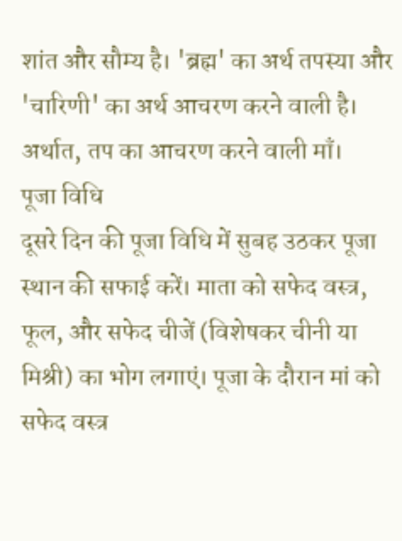शांत और सौम्य है। 'ब्रह्म' का अर्थ तपस्या और 'चारिणी' का अर्थ आचरण करने वाली है। अर्थात, तप का आचरण करने वाली माँ।
पूजा विधि
दूसरे दिन की पूजा विधि में सुबह उठकर पूजा स्थान की सफाई करें। माता को सफेद वस्त्र, फूल, और सफेद चीजें (विशेषकर चीनी या मिश्री) का भोग लगाएं। पूजा के दौरान मां को सफेद वस्त्र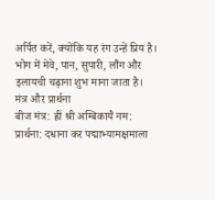अर्पित करें, क्योंकि यह रंग उन्हें प्रिय है। भोग में मेवे, पान, सुपारी, लौंग और इलायची चढ़ाना शुभ माना जाता है।
मंत्र और प्रार्थना
बीज मंत्र: ह्रीं श्री अम्बिकायै नम:
प्रार्थना: दधाना कर पद्माभ्यामक्षमाला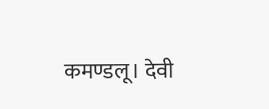कमण्डलू। देवी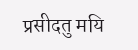प्रसीदतु मयि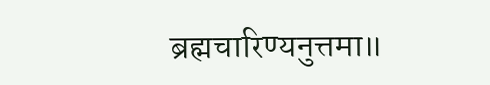ब्रह्मचारिण्यनुत्तमा॥